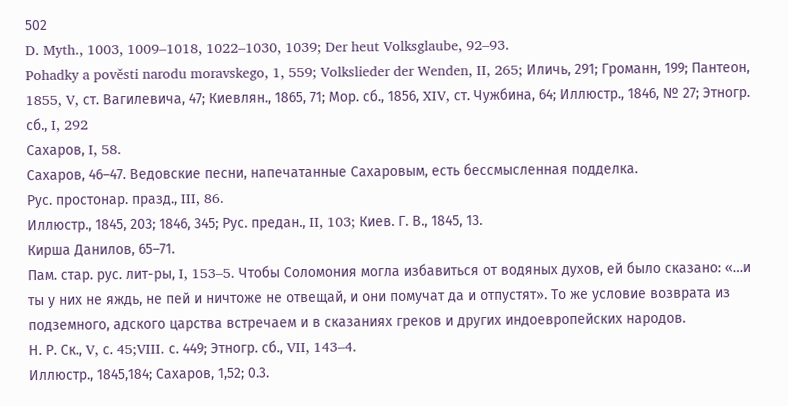502
D. Myth., 1003, 1009–1018, 1022–1030, 1039; Der heut Volksglaube, 92–93.
Pohadky a pověsti narodu moravskego, 1, 559; Volkslieder der Wenden, II, 265; Иличь, 291; Громанн, 199; Пантеон, 1855, V, ст. Вагилевича, 47; Киевлян., 1865, 71; Мор. сб., 1856, XIV, ст. Чужбина, 64; Иллюстр., 1846, № 27; Этногр. сб., I, 292
Сахаров, I, 58.
Сахаров, 46–47. Ведовские песни, напечатанные Сахаровым, есть бессмысленная подделка.
Рус. простонар. празд., III, 86.
Иллюстр., 1845, 203; 1846, 345; Рус. предан., II, 103; Киев. Г. В., 1845, 13.
Кирша Данилов, 65–71.
Пам. стар. рус. лит-ры, I, 153–5. Чтобы Соломония могла избавиться от водяных духов, ей было сказано: «…и ты у них не яждь, не пей и ничтоже не отвещай, и они помучат да и отпустят». То же условие возврата из подземного, адского царства встречаем и в сказаниях греков и других индоевропейских народов.
Н. Р. Ск., V, с. 45;VIII. с. 449; Этногр. сб., VII, 143–4.
Иллюстр., 1845,184; Сахаров, 1,52; 0.3.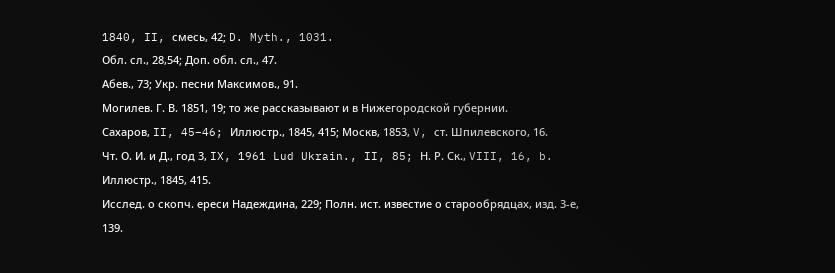1840, II, смесь, 42; D. Myth., 1031.
Обл. сл., 28,54; Доп. обл. сл., 47.
Абев., 73; Укр. песни Максимов., 91.
Могилев. Г. В. 1851, 19; то же рассказывают и в Нижегородской губернии.
Сахаров, II, 45–46; Иллюстр., 1845, 415; Москв, 1853, V, ст. Шпилевского, 16.
Чт. О. И. и Д., год 3, IX, 1961 Lud Ukrain., II, 85; Н. Р. Ск., VIII, 16, b.
Иллюстр., 1845, 415.
Исслед. о скопч. ереси Надеждина, 229; Полн. ист. известие о старообрядцах, изд. 3-е, 139.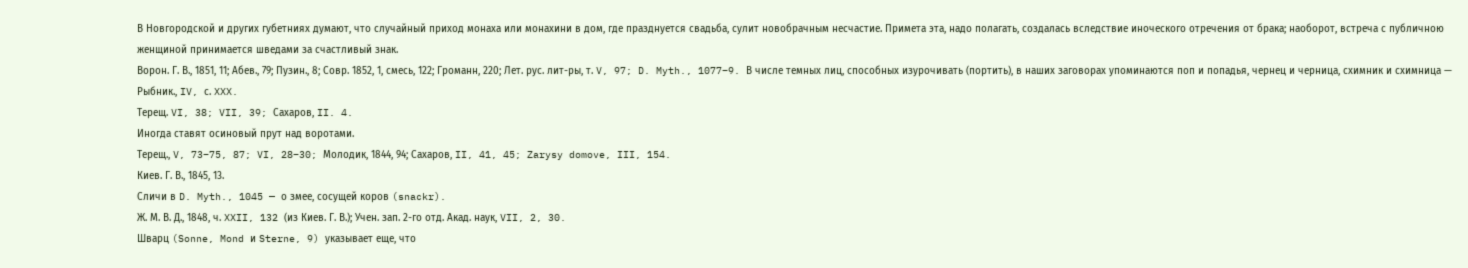В Новгородской и других губетниях думают, что случайный приход монаха или монахини в дом, где празднуется свадьба, сулит новобрачным несчастие. Примета эта, надо полагать, создалась вследствие иноческого отречения от брака; наоборот, встреча с публичною женщиной принимается шведами за счастливый знак.
Ворон. Г. В., 1851, 11; Абев., 79; Пузин., 8; Совр. 1852, 1, смесь, 122; Громанн, 220; Лет. рус. лит-ры, т. V, 97; D. Myth., 1077–9. В числе темных лиц, способных изурочивать (портить), в наших заговорах упоминаются поп и попадья, чернец и черница, схимник и схимница — Рыбник., IV, с. XXX.
Терещ. VI, 38; VII, 39; Сахаров, II. 4.
Иногда ставят осиновый прут над воротами.
Терещ., V, 73–75, 87; VI, 28–30; Молодик, 1844, 94; Сахаров, II, 41, 45; Zarysy domove, III, 154.
Киев. Г. В., 1845, 13.
Сличи в D. Myth., 1045 — о змее, сосущей коров (snackr).
Ж. М. В. Д., 1848, ч. XXII, 132 (из Киев. Г. В.); Учен. зап. 2-го отд. Акад. наук, VII, 2, 30.
Шварц (Sonne, Mond и Sterne, 9) указывает еще, что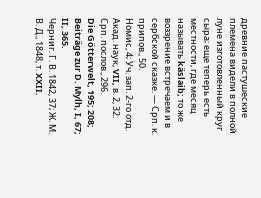древние пастушеские племена видели в полной луне изготовленный круг сыра; еще теперь есть местности, где месяц называть käslaib; то же воззрение встречаем и в сербской сказке. — Срп. к. припов., 50.
Номис, 4; Уч. зап. 2-го отд. Акад. наук, VII, в. 2, 32.
Срп. послов., 296.
Die Götterwelt, 195; 208; Beiträge zur D. Mylh, I, 67; II, 365.
Черниг. Г. В. 1842, 37; Ж. М. В. Д., 1848, т. XXII.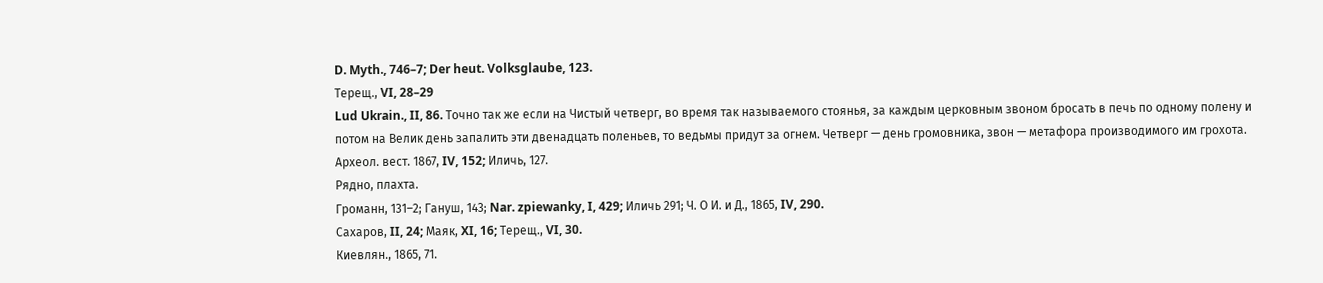D. Myth., 746–7; Der heut. Volksglaube, 123.
Терещ., VI, 28–29
Lud Ukrain., II, 86. Точно так же если на Чистый четверг, во время так называемого стоянья, за каждым церковным звоном бросать в печь по одному полену и потом на Велик день запалить эти двенадцать поленьев, то ведьмы придут за огнем. Четверг — день громовника, звон — метафора производимого им грохота.
Археол. вест. 1867, IV, 152; Иличь, 127.
Рядно, плахта.
Громанн, 131–2; Гануш, 143; Nar. zpiewanky, I, 429; Иличь 291; Ч. О И. и Д., 1865, IV, 290.
Сахаров, II, 24; Маяк, XI, 16; Терещ., VI, 30.
Киевлян., 1865, 71.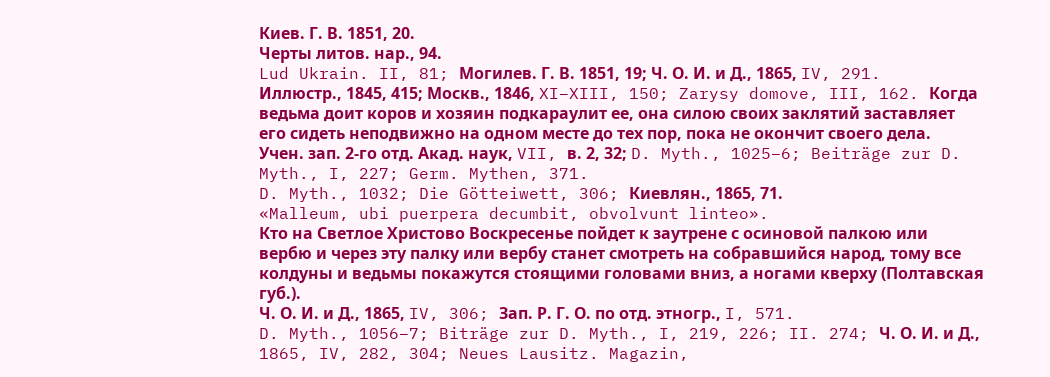Киев. Г. В. 1851, 20.
Черты литов. нар., 94.
Lud Ukrain. II, 81; Могилев. Г. В. 1851, 19; Ч. О. И. и Д., 1865, IV, 291.
Иллюстр., 1845, 415; Москв., 1846, XI–XIII, 150; Zarysy domove, III, 162. Когда ведьма доит коров и хозяин подкараулит ее, она силою своих заклятий заставляет его сидеть неподвижно на одном месте до тех пор, пока не окончит своего дела.
Учен. зап. 2-го отд. Акад. наук, VII, в. 2, 32; D. Myth., 1025–6; Beiträge zur D. Myth., I, 227; Germ. Mythen, 371.
D. Myth., 1032; Die Götteiwett, 306; Киевлян., 1865, 71.
«Malleum, ubi puerpera decumbit, obvolvunt linteo».
Кто на Светлое Христово Воскресенье пойдет к заутрене с осиновой палкою или вербю и через эту палку или вербу станет смотреть на собравшийся народ, тому все колдуны и ведьмы покажутся стоящими головами вниз, а ногами кверху (Полтавская губ.).
Ч. О. И. и Д., 1865, IV, 306; Зап. Р. Г. О. по отд. этногр., I, 571.
D. Myth., 1056–7; Biträge zur D. Myth., I, 219, 226; II. 274; Ч. О. И. и Д., 1865, IV, 282, 304; Neues Lausitz. Magazin,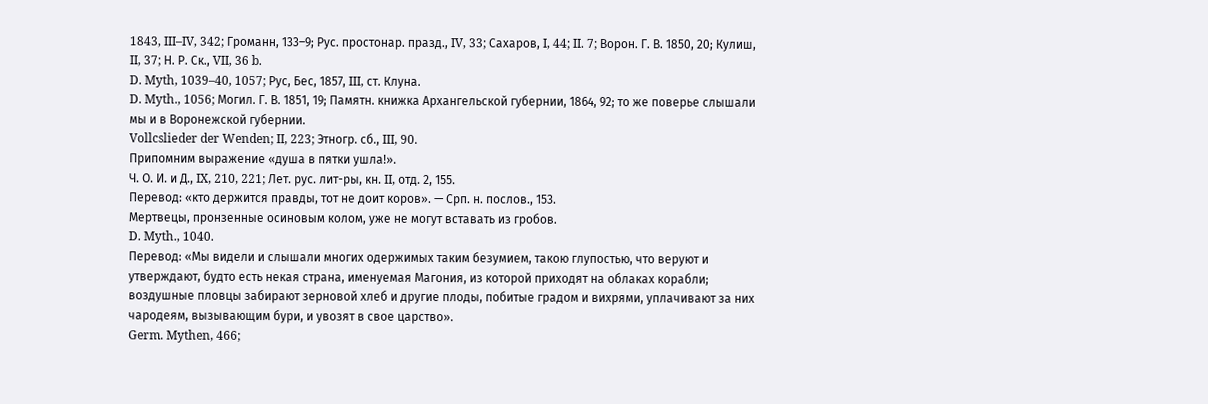1843, III–IV, 342; Громанн, 133–9; Рус. простонар. празд., IV, 33; Сахаров, I, 44; II. 7; Ворон. Г. В. 1850, 20; Кулиш, II, 37; Н. Р. Ск., VII, 36 b.
D. Myth, 1039–40, 1057; Рус, Бес, 1857, III, ст. Клуна.
D. Myth., 1056; Могил. Г. В. 1851, 19; Памятн. книжка Архангельской губернии, 1864, 92; то же поверье слышали мы и в Воронежской губернии.
Vollcsliеder der Wenden; II, 223; Этногр. сб., III, 90.
Припомним выражение «душа в пятки ушла!».
Ч. О. И. и Д., IX, 210, 221; Лет. рус. лит-ры, кн. II, отд. 2, 155.
Перевод: «кто держится правды, тот не доит коров». — Срп. н. послов., 153.
Мертвецы, пронзенные осиновым колом, уже не могут вставать из гробов.
D. Myth., 1040.
Перевод: «Мы видели и слышали многих одержимых таким безумием, такою глупостью, что веруют и утверждают, будто есть некая страна, именуемая Магония, из которой приходят на облаках корабли; воздушные пловцы забирают зерновой хлеб и другие плоды, побитые градом и вихрями, уплачивают за них чародеям, вызывающим бури, и увозят в свое царство».
Germ. Mythen, 466;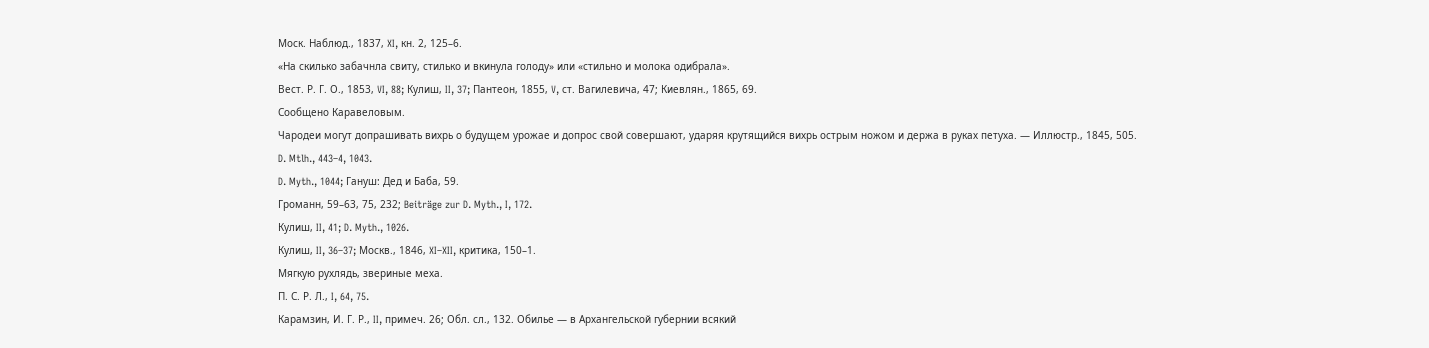Моск. Наблюд., 1837, XI, кн. 2, 125–6.
«На скилько забачнла свиту, стилько и вкинула голоду» или «стильно и молока одибрала».
Вест. Р. Г. О., 1853, VI, 88; Кулиш, II, 37; Пантеон, 1855, V, ст. Вагилевича, 47; Киевлян., 1865, 69.
Сообщено Каравеловым.
Чародеи могут допрашивать вихрь о будущем урожае и допрос свой совершают, ударяя крутящийся вихрь острым ножом и держа в руках петуха. — Иллюстр., 1845, 505.
D. Mtlh., 443–4, 1043.
D. Myth., 1044; Гануш: Дед и Баба, 59.
Громанн, 59–63, 75, 232; Beiträge zur D. Myth., I, 172.
Кулиш, II, 41; D. Myth., 1026.
Кулиш, II, 36–37; Москв., 1846, XI–XII, критика, 150–1.
Мягкую рухлядь, звериные меха.
П. С. Р. Л., I, 64, 75.
Карамзин, И. Г. Р., II, примеч. 26; Обл. сл., 132. Обилье — в Архангельской губернии всякий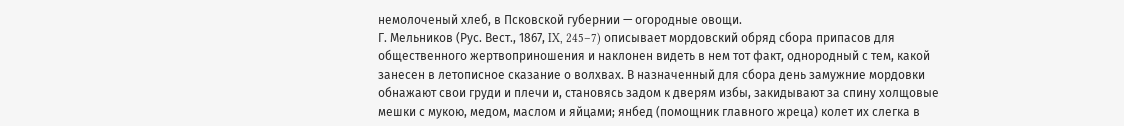немолоченый хлеб, в Псковской губернии — огородные овощи.
Г. Мельников (Рус. Вест., 1867, IX, 245–7) описывает мордовский обряд сбора припасов для общественного жертвоприношения и наклонен видеть в нем тот факт, однородный с тем, какой занесен в летописное сказание о волхвах. В назначенный для сбора день замужние мордовки обнажают свои груди и плечи и, становясь задом к дверям избы, закидывают за спину холщовые мешки с мукою, медом, маслом и яйцами; янбед (помощник главного жреца) колет их слегка в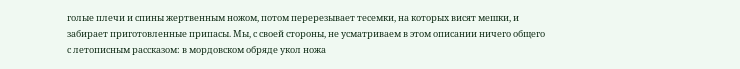голые плечи и спины жертвенным ножом, потом перерезывает тесемки, на которых висят мешки, и забирает приготовленные припасы. Мы, с своей стороны, не усматриваем в этом описании ничего общего с летописным рассказом: в мордовском обряде укол ножа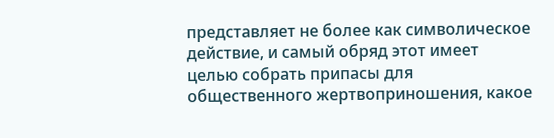представляет не более как символическое действие, и самый обряд этот имеет целью собрать припасы для общественного жертвоприношения, какое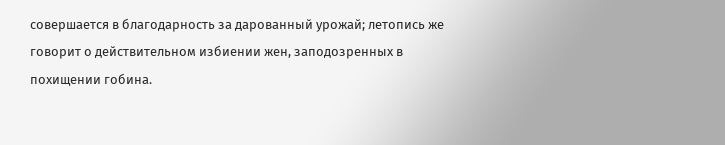совершается в благодарность за дарованный урожай; летопись же говорит о действительном избиении жен, заподозренных в похищении гобина.